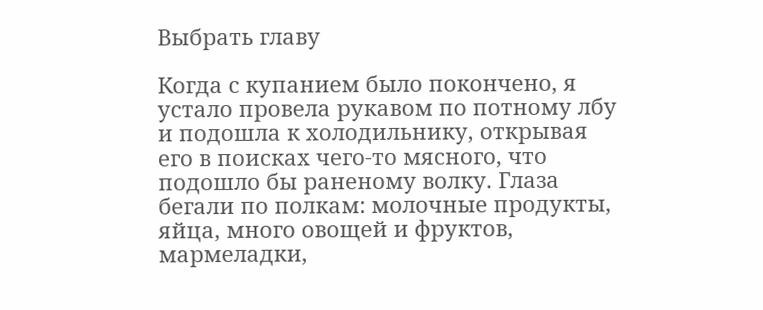Выбрать главу

Когда с купанием было покончено, я устало провела рукавом по потному лбу и подошла к холодильнику, открывая его в поисках чего-то мясного, что подошло бы раненому волку. Глаза бегали по полкам: молочные продукты, яйца, много овощей и фруктов, мармеладки,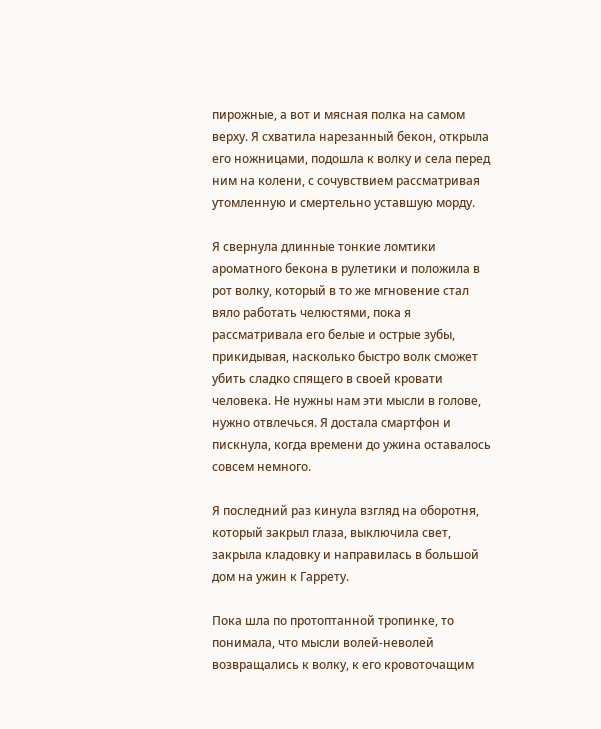пирожные, а вот и мясная полка на самом верху. Я схватила нарезанный бекон, открыла его ножницами, подошла к волку и села перед ним на колени, с сочувствием рассматривая утомленную и смертельно уставшую морду.

Я свернула длинные тонкие ломтики ароматного бекона в рулетики и положила в рот волку, который в то же мгновение стал вяло работать челюстями, пока я рассматривала его белые и острые зубы, прикидывая, насколько быстро волк сможет убить сладко спящего в своей кровати человека. Не нужны нам эти мысли в голове, нужно отвлечься. Я достала смартфон и пискнула, когда времени до ужина оставалось совсем немного.

Я последний раз кинула взгляд на оборотня, который закрыл глаза, выключила свет, закрыла кладовку и направилась в большой дом на ужин к Гаррету.

Пока шла по протоптанной тропинке, то понимала, что мысли волей-неволей возвращались к волку, к его кровоточащим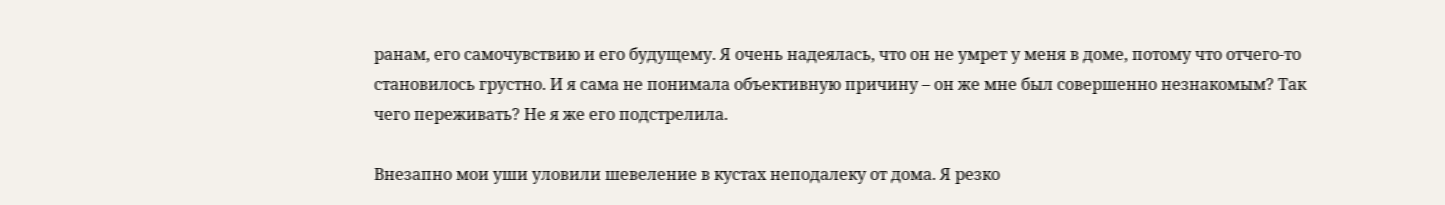ранам, его самочувствию и его будущему. Я очень надеялась, что он не умрет у меня в доме, потому что отчего-то становилось грустно. И я сама не понимала объективную причину – он же мне был совершенно незнакомым? Так чего переживать? Не я же его подстрелила.

Внезапно мои уши уловили шевеление в кустах неподалеку от дома. Я резко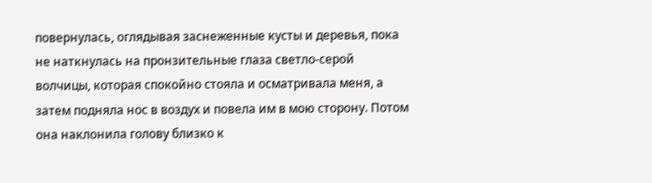повернулась, оглядывая заснеженные кусты и деревья, пока не наткнулась на пронзительные глаза светло-серой волчицы, которая спокойно стояла и осматривала меня, а затем подняла нос в воздух и повела им в мою сторону. Потом она наклонила голову близко к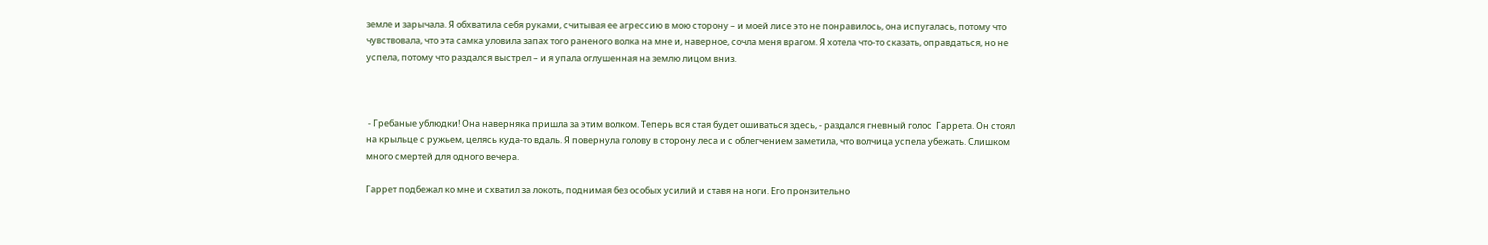земле и зарычала. Я обхватила себя руками, считывая ее агрессию в мою сторону – и моей лисе это не понравилось, она испугалась, потому что чувствовала, что эта самка уловила запах того раненого волка на мне и, наверное, сочла меня врагом. Я хотела что-то сказать, оправдаться, но не успела, потому что раздался выстрел – и я упала оглушенная на землю лицом вниз.



 - Гребаные ублюдки! Она наверняка пришла за этим волком. Теперь вся стая будет ошиваться здесь, - раздался гневный голос  Гаррета. Он стоял на крыльце с ружьем, целясь куда-то вдаль. Я повернула голову в сторону леса и с облегчением заметила, что волчица успела убежать. Слишком много смертей для одного вечера.

Гаррет подбежал ко мне и схватил за локоть, поднимая без особых усилий и ставя на ноги. Его пронзительно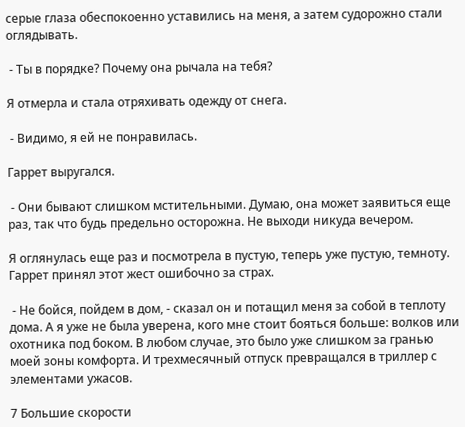серые глаза обеспокоенно уставились на меня, а затем судорожно стали оглядывать.

 - Ты в порядке? Почему она рычала на тебя?

Я отмерла и стала отряхивать одежду от снега.

 - Видимо, я ей не понравилась.

Гаррет выругался.

 - Они бывают слишком мстительными. Думаю, она может заявиться еще раз, так что будь предельно осторожна. Не выходи никуда вечером.

Я оглянулась еще раз и посмотрела в пустую, теперь уже пустую, темноту. Гаррет принял этот жест ошибочно за страх.

 - Не бойся, пойдем в дом, - сказал он и потащил меня за собой в теплоту дома. А я уже не была уверена, кого мне стоит бояться больше: волков или охотника под боком. В любом случае, это было уже слишком за гранью моей зоны комфорта. И трехмесячный отпуск превращался в триллер с элементами ужасов.

7 Большие скорости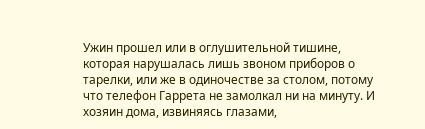Ужин прошел или в оглушительной тишине, которая нарушалась лишь звоном приборов о тарелки, или же в одиночестве за столом, потому что телефон Гаррета не замолкал ни на минуту. И хозяин дома, извиняясь глазами,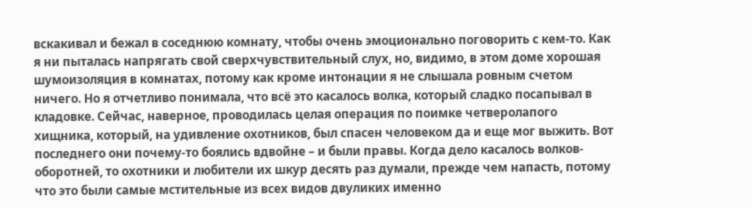вскакивал и бежал в соседнюю комнату, чтобы очень эмоционально поговорить с кем-то. Как я ни пыталась напрягать свой сверхчувствительный слух, но, видимо, в этом доме хорошая шумоизоляция в комнатах, потому как кроме интонации я не слышала ровным счетом ничего. Но я отчетливо понимала, что всё это касалось волка, который сладко посапывал в кладовке. Сейчас, наверное, проводилась целая операция по поимке четверолапого хищника, который, на удивление охотников, был спасен человеком да и еще мог выжить. Вот последнего они почему-то боялись вдвойне – и были правы. Когда дело касалось волков-оборотней, то охотники и любители их шкур десять раз думали, прежде чем напасть, потому что это были самые мстительные из всех видов двуликих именно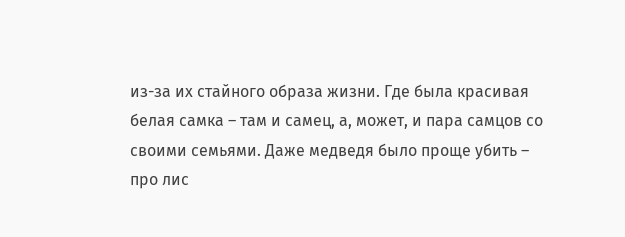из-за их стайного образа жизни. Где была красивая белая самка – там и самец, а, может, и пара самцов со своими семьями. Даже медведя было проще убить – про лис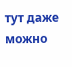тут даже можно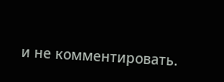и не комментировать.